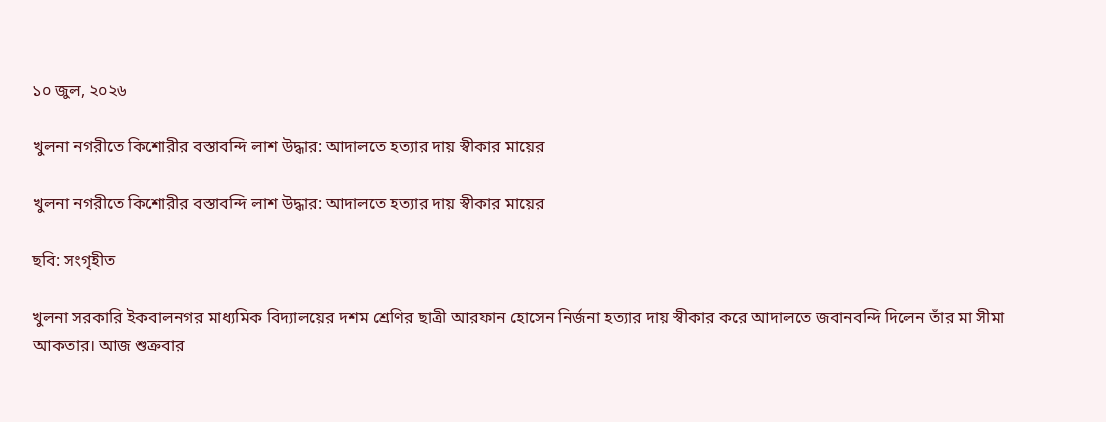১০ জুল, ২০২৬

খুলনা নগরীতে কিশোরীর বস্তাবন্দি লাশ উদ্ধার: আদালতে হত্যার দায় স্বীকার মায়ের

খুলনা নগরীতে কিশোরীর বস্তাবন্দি লাশ উদ্ধার: আদালতে হত্যার দায় স্বীকার মায়ের

ছবি: সংগৃহীত

খুলনা সরকারি ইকবালনগর মাধ্যমিক বিদ্যালয়ের দশম শ্রেণির ছাত্রী আরফান হোসেন নির্জনা হত্যার দায় স্বীকার করে আদালতে জবানবন্দি দিলেন তাঁর মা সীমা আকতার। আজ শুক্রবার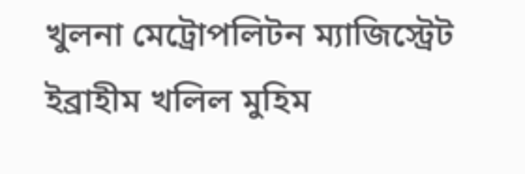খুলনা মেট্রোপলিটন ম্যাজিস্ট্রেট ইব্রাহীম খলিল মুহিম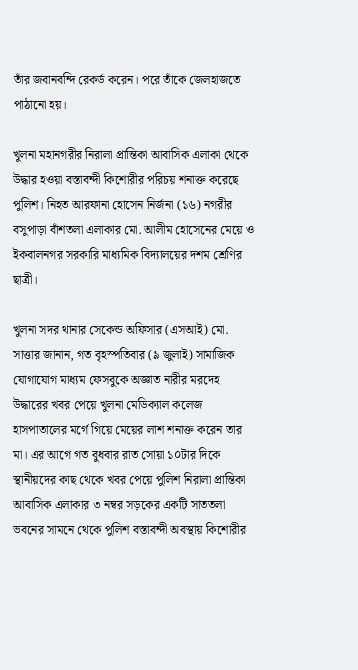তাঁর জবানবন্দি রেকর্ড করেন। পরে তাঁকে জেলহাজতে পাঠানো হয়।

খুলনা মহানগরীর নিরালা প্রান্তিকা আবাসিক এলাকা থেকে উদ্ধার হওয়া বস্তাবন্দী কিশোরীর পরিচয় শনাক্ত করেছে পুলিশ। নিহত আরফানা হোসেন নির্জনা (১৬) নগরীর বসুপাড়া বাঁশতলা এলাকার মো. আলীম হোসেনের মেয়ে ও ইকবালনগর সরকারি মাধ্যমিক বিদ্যালয়ের দশম শ্রেণির ছাত্রী।

খুলনা সদর থানার সেকেন্ড অফিসার (এসআই) মো. সাত্তার জানান, গত বৃহস্পতিবার (৯ জুলাই) সামাজিক যোগাযোগ মাধ্যম ফেসবুকে অজ্ঞাত নারীর মরদেহ উদ্ধারের খবর পেয়ে খুলনা মেডিক্যাল কলেজ হাসপাতালের মর্গে গিয়ে মেয়ের লাশ শনাক্ত করেন তার মা। এর আগে গত বুধবার রাত সোয়া ১০টার দিকে স্থানীয়দের কাছ থেকে খবর পেয়ে পুলিশ নিরালা প্রান্তিকা আবাসিক এলাকার ৩ নম্বর সড়কের একটি সাততলা ভবনের সামনে থেকে পুলিশ বস্তাবন্দী অবস্থায় কিশোরীর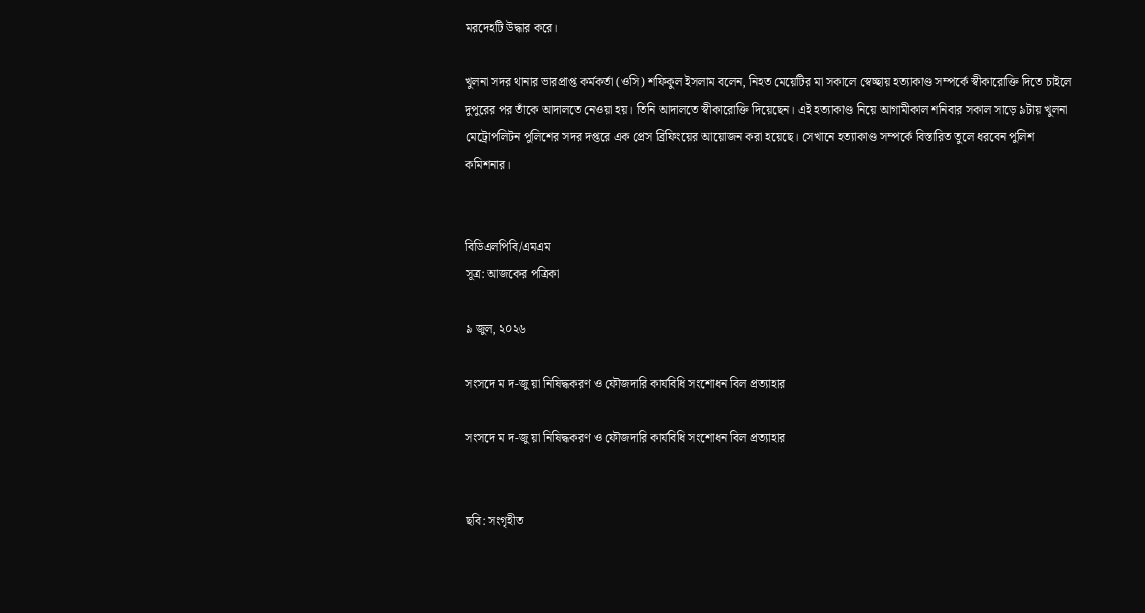মরদেহটি উদ্ধার করে।

খুলনা সদর থানার ভারপ্রাপ্ত কর্মকর্তা (ওসি) শফিকুল ইসলাম বলেন, নিহত মেয়েটির মা সকালে স্বেচ্ছায় হত্যাকাণ্ড সম্পর্কে স্বীকারোক্তি দিতে চাইলে দুপুরের পর তাঁকে আদালতে নেওয়া হয়। তিনি আদালতে স্বীকারোক্তি দিয়েছেন। এই হত্যাকাণ্ড নিয়ে আগামীকাল শনিবার সকাল সাড়ে ৯টায় খুলনা মেট্রোপলিটন পুলিশের সদর দপ্তরে এক প্রেস ব্রিফিংয়ের আয়োজন করা হয়েছে। সেখানে হত্যাকাণ্ড সম্পর্কে বিস্তারিত তুলে ধরবেন পুলিশ কমিশনার।


বিডিএলপিবি/এমএম
সূত্র: আজকের পত্রিকা

৯ জুল, ২০২৬

সংসদে ম দ-জু য়া নিষিদ্ধকরণ ও ফৌজদারি কার্যবিধি সংশোধন বিল প্রত্যাহার

সংসদে ম দ-জু য়া নিষিদ্ধকরণ ও ফৌজদারি কার্যবিধি সংশোধন বিল প্রত্যাহার


ছবি: সংগৃহীত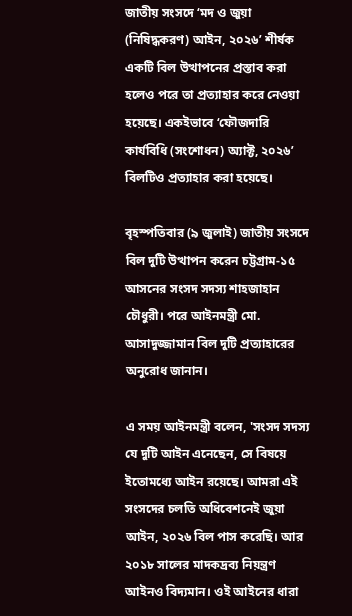জাতীয় সংসদে ‘মদ ও জুয়া (নিষিদ্ধকরণ) আইন, ২০২৬’ শীর্ষক একটি বিল উত্থাপনের প্রস্তাব করা হলেও পরে তা প্রত্যাহার করে নেওয়া হয়েছে। একইভাবে ‘ফৌজদারি কার্যবিধি (সংশোধন) অ্যাক্ট, ২০২৬’ বিলটিও প্রত্যাহার করা হয়েছে।

বৃহস্পতিবার (৯ জুলাই) জাতীয় সংসদে বিল দুটি উত্থাপন করেন চট্টগ্রাম-১৫ আসনের সংসদ সদস্য শাহজাহান চৌধুরী। পরে আইনমন্ত্রী মো. আসাদুজ্জামান বিল দুটি প্রত্যাহারের অনুরোধ জানান।

এ সময় আইনমন্ত্রী বলেন, 'সংসদ সদস্য যে দুটি আইন এনেছেন, সে বিষয়ে ইতোমধ্যে আইন রয়েছে। আমরা এই সংসদের চলতি অধিবেশনেই জুয়া আইন, ২০২৬ বিল পাস করেছি। আর ২০১৮ সালের মাদকদ্রব্য নিয়ন্ত্রণ আইনও বিদ্যমান। ওই আইনের ধারা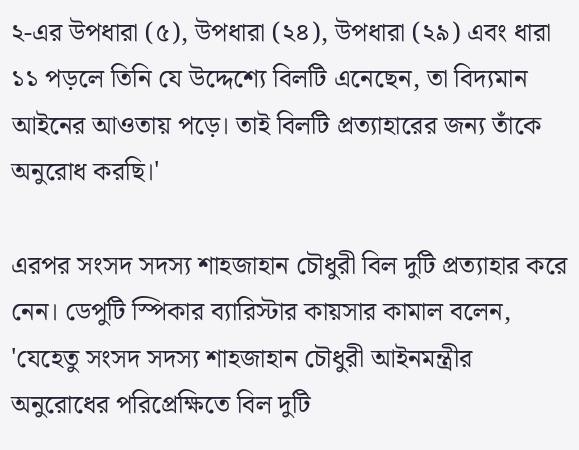২-এর উপধারা (৫), উপধারা (২৪), উপধারা (২৯) এবং ধারা ১১ পড়লে তিনি যে উদ্দেশ্যে বিলটি এনেছেন, তা বিদ্যমান আইনের আওতায় পড়ে। তাই বিলটি প্রত্যাহারের জন্য তাঁকে অনুরোধ করছি।'

এরপর সংসদ সদস্য শাহজাহান চৌধুরী বিল দুটি প্রত্যাহার করে নেন। ডেপুটি স্পিকার ব্যারিস্টার কায়সার কামাল বলেন, 'যেহেতু সংসদ সদস্য শাহজাহান চৌধুরী আইনমন্ত্রীর অনুরোধের পরিপ্রেক্ষিতে বিল দুটি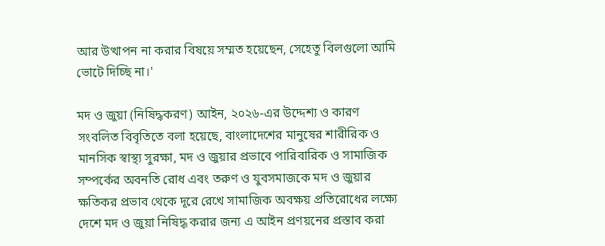আর উত্থাপন না করার বিষয়ে সম্মত হয়েছেন, সেহেতু বিলগুলো আমি ভোটে দিচ্ছি না।'

মদ ও জুয়া (নিষিদ্ধকরণ) আইন, ২০২৬-এর উদ্দেশ্য ও কারণ সংবলিত বিবৃতিতে বলা হয়েছে, বাংলাদেশের মানুষের শারীরিক ও মানসিক স্বাস্থ্য সুরক্ষা, মদ ও জুয়ার প্রভাবে পারিবারিক ও সামাজিক সম্পর্কের অবনতি রোধ এবং তরুণ ও যুবসমাজকে মদ ও জুয়ার ক্ষতিকর প্রভাব থেকে দূরে রেখে সামাজিক অবক্ষয় প্রতিরোধের লক্ষ্যে দেশে মদ ও জুয়া নিষিদ্ধ করার জন্য এ আইন প্রণয়নের প্রস্তাব করা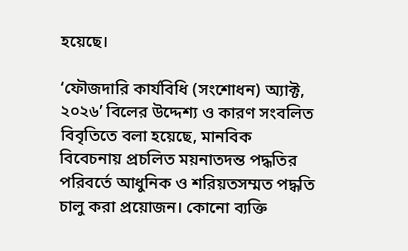হয়েছে।

‘ফৌজদারি কার্যবিধি (সংশোধন) অ্যাক্ট, ২০২৬’ বিলের উদ্দেশ্য ও কারণ সংবলিত বিবৃতিতে বলা হয়েছে, মানবিক বিবেচনায় প্রচলিত ময়নাতদন্ত পদ্ধতির পরিবর্তে আধুনিক ও শরিয়তসম্মত পদ্ধতি চালু করা প্রয়োজন। কোনো ব্যক্তি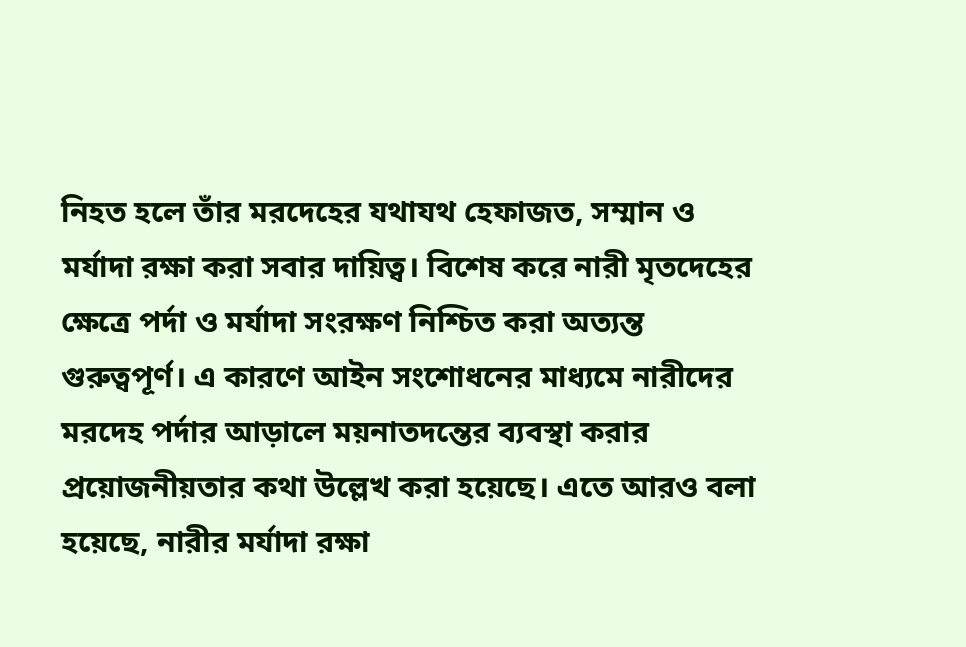নিহত হলে তাঁর মরদেহের যথাযথ হেফাজত, সম্মান ও মর্যাদা রক্ষা করা সবার দায়িত্ব। বিশেষ করে নারী মৃতদেহের ক্ষেত্রে পর্দা ও মর্যাদা সংরক্ষণ নিশ্চিত করা অত্যন্ত গুরুত্বপূর্ণ। এ কারণে আইন সংশোধনের মাধ্যমে নারীদের মরদেহ পর্দার আড়ালে ময়নাতদন্তের ব্যবস্থা করার প্রয়োজনীয়তার কথা উল্লেখ করা হয়েছে। এতে আরও বলা হয়েছে, নারীর মর্যাদা রক্ষা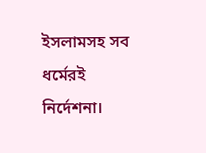ইসলামসহ সব ধর্মেরই নির্দেশনা।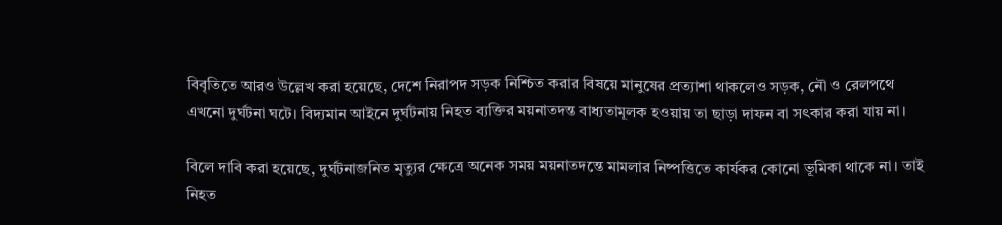বিবৃতিতে আরও উল্লেখ করা হয়েছে, দেশে নিরাপদ সড়ক নিশ্চিত করার বিষয়ে মানুষের প্রত্যাশা থাকলেও সড়ক, নৌ ও রেলপথে এখনো দুর্ঘটনা ঘটে। বিদ্যমান আইনে দুর্ঘটনায় নিহত ব্যক্তির ময়নাতদন্ত বাধ্যতামূলক হওয়ায় তা ছাড়া দাফন বা সৎকার করা যায় না।

বিলে দাবি করা হয়েছে, দুর্ঘটনাজনিত মৃত্যুর ক্ষেত্রে অনেক সময় ময়নাতদন্তে মামলার নিষ্পত্তিতে কার্যকর কোনো ভূমিকা থাকে না। তাই নিহত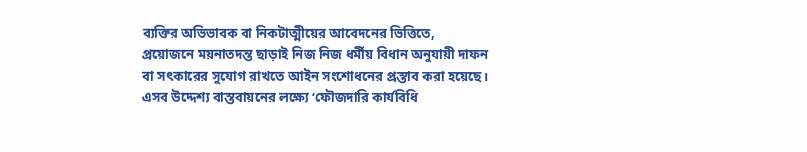ব্যক্তির অভিভাবক বা নিকটাত্মীয়ের আবেদনের ভিত্তিতে, প্রয়োজনে ময়নাতদন্ত ছাড়াই নিজ নিজ ধর্মীয় বিধান অনুযায়ী দাফন বা সৎকারের সুযোগ রাখতে আইন সংশোধনের প্রস্তাব করা হয়েছে। এসব উদ্দেশ্য বাস্তবায়নের লক্ষ্যে ‘ফৌজদারি কার্যবিধি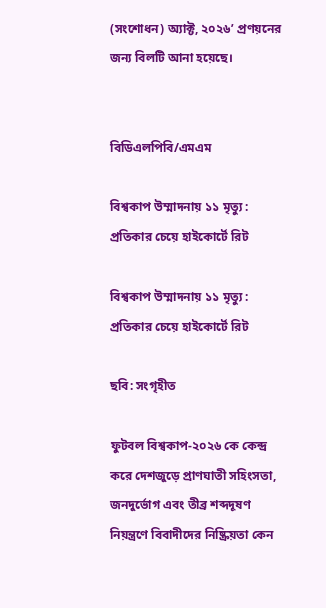(সংশোধন) অ্যাক্ট, ২০২৬’ প্রণয়নের জন্য বিলটি আনা হয়েছে।


বিডিএলপিবি/এমএম

বিশ্বকাপ উম্মাদনায় ১১ মৃত্যু : প্রতিকার চেয়ে হাইকোর্টে রিট

বিশ্বকাপ উম্মাদনায় ১১ মৃত্যু : প্রতিকার চেয়ে হাইকোর্টে রিট

ছবি: সংগৃহীত

ফুটবল বিশ্বকাপ-২০২৬ কে কেন্দ্র করে দেশজুড়ে প্রাণঘাতী সহিংসতা, জনদুর্ভোগ এবং তীব্র শব্দদূষণ নিয়ন্ত্রণে বিবাদীদের নিষ্ক্রিয়তা কেন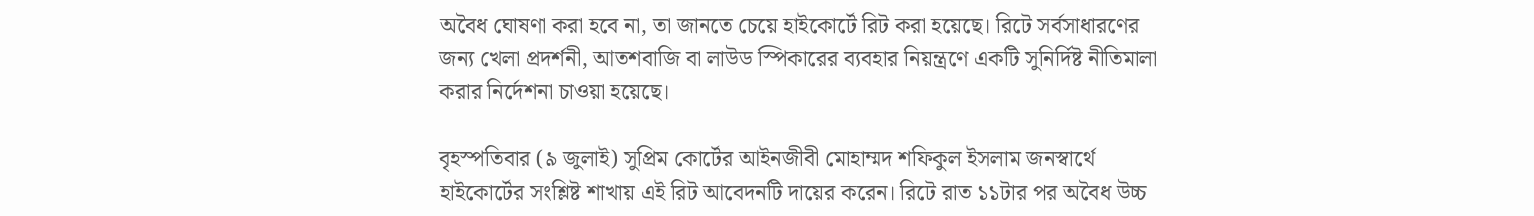অবৈধ ঘোষণা করা হবে না, তা জানতে চেয়ে হাইকোর্টে রিট করা হয়েছে। রিটে সর্বসাধারণের জন্য খেলা প্রদর্শনী, আতশবাজি বা লাউড স্পিকারের ব্যবহার নিয়ন্ত্রণে একটি সুনির্দিষ্ট নীতিমালা করার নির্দেশনা চাওয়া হয়েছে।

বৃহস্পতিবার (৯ জুলাই) সুপ্রিম কোর্টের আইনজীবী মোহাম্মদ শফিকুল ইসলাম জনস্বার্থে হাইকোর্টের সংশ্লিষ্ট শাখায় এই রিট আবেদনটি দায়ের করেন। রিটে রাত ১১টার পর অবৈধ উচ্চ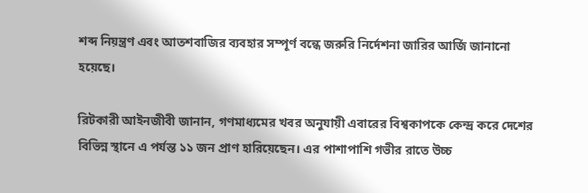শব্দ নিয়ন্ত্রণ এবং আতশবাজির ব্যবহার সম্পূর্ণ বন্ধে জরুরি নির্দেশনা জারির আর্জি জানানো হয়েছে।

রিটকারী আইনজীবী জানান, গণমাধ্যমের খবর অনুযায়ী এবারের বিশ্বকাপকে কেন্দ্র করে দেশের বিভিন্ন স্থানে এ পর্যন্ত ১১ জন প্রাণ হারিয়েছেন। এর পাশাপাশি গভীর রাতে উচ্চ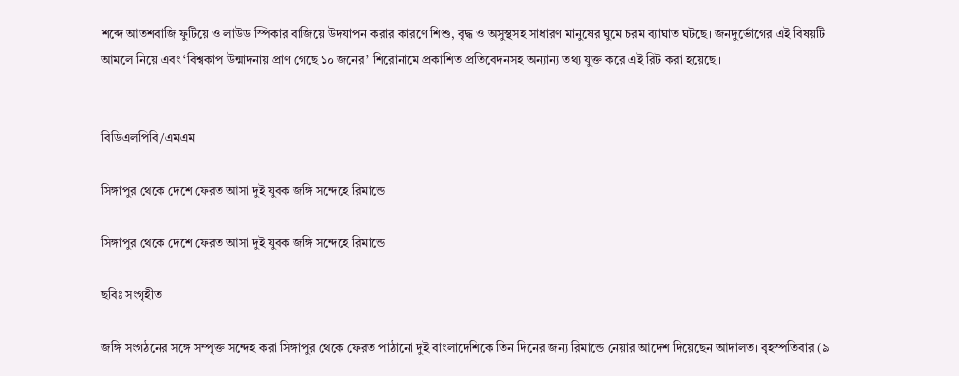শব্দে আতশবাজি ফুটিয়ে ও লাউড স্পিকার বাজিয়ে উদযাপন করার কারণে শিশু, বৃদ্ধ ও অসুস্থসহ সাধারণ মানুষের ঘুমে চরম ব্যাঘাত ঘটছে। জনদুর্ভোগের এই বিষয়টি আমলে নিয়ে এবং ‘বিশ্বকাপ উন্মাদনায় প্রাণ গেছে ১০ জনের’ শিরোনামে প্রকাশিত প্রতিবেদনসহ অন্যান্য তথ্য যুক্ত করে এই রিট করা হয়েছে।


বিডিএলপিবি/এমএম

সিঙ্গাপুর থেকে দেশে ফেরত আসা দুই যুবক জঙ্গি সন্দেহে রিমান্ডে

সিঙ্গাপুর থেকে দেশে ফেরত আসা দুই যুবক জঙ্গি সন্দেহে রিমান্ডে

ছবিঃ সংগৃহীত

জঙ্গি সংগঠনের সঙ্গে সম্পৃক্ত সন্দেহ করা সিঙ্গাপুর থেকে ফেরত পাঠানো দুই বাংলাদেশিকে তিন দিনের জন্য রিমান্ডে নেয়ার আদেশ দিয়েছেন আদালত। বৃহস্পতিবার (৯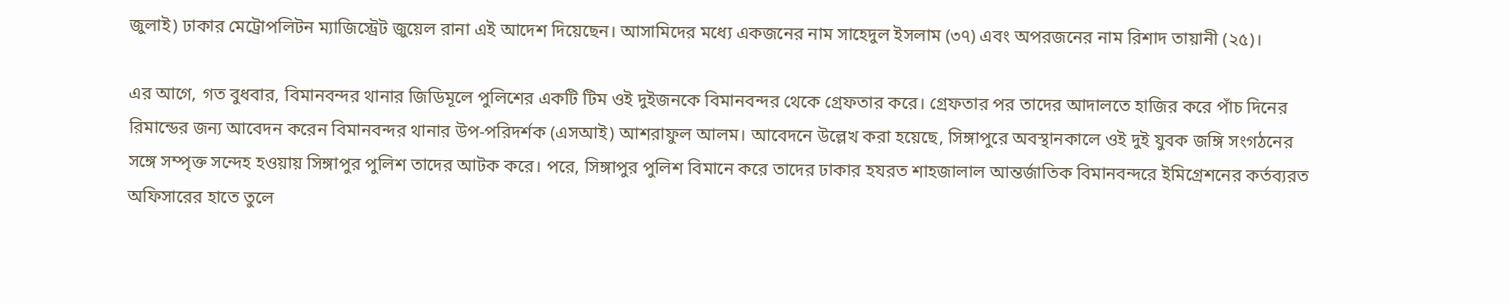জুলাই) ঢাকার মেট্রোপলিটন ম্যাজিস্ট্রেট জুয়েল রানা এই আদেশ দিয়েছেন। আসামিদের মধ্যে একজনের নাম সাহেদুল ইসলাম (৩৭) এবং অপরজনের নাম রিশাদ তায়ানী (২৫)।

এর আগে, গত বুধবার, বিমানবন্দর থানার জিডিমূলে পুলিশের একটি টিম ওই দুইজনকে বিমানবন্দর থেকে গ্রেফতার করে। গ্রেফতার পর তাদের আদালতে হাজির করে পাঁচ দিনের রিমান্ডের জন্য আবেদন করেন বিমানবন্দর থানার উপ-পরিদর্শক (এসআই) আশরাফুল আলম। আবেদনে উল্লেখ করা হয়েছে, সিঙ্গাপুরে অবস্থানকালে ওই দুই যুবক জঙ্গি সংগঠনের সঙ্গে সম্পৃক্ত সন্দেহ হওয়ায় সিঙ্গাপুর পুলিশ তাদের আটক করে। পরে, সিঙ্গাপুর পুলিশ বিমানে করে তাদের ঢাকার হযরত শাহজালাল আন্তর্জাতিক বিমানবন্দরে ইমিগ্রেশনের কর্তব্যরত অফিসারের হাতে তুলে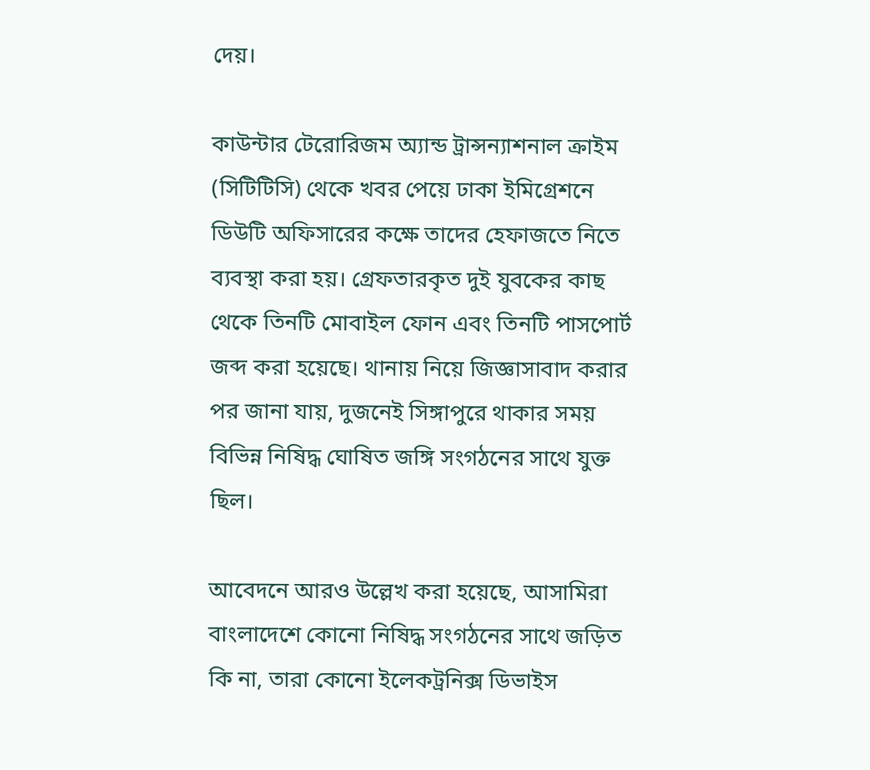দেয়।

কাউন্টার টেরোরিজম অ্যান্ড ট্রান্সন্যাশনাল ক্রাইম (সিটিটিসি) থেকে খবর পেয়ে ঢাকা ইমিগ্রেশনে ডিউটি অফিসারের কক্ষে তাদের হেফাজতে নিতে ব্যবস্থা করা হয়। গ্রেফতারকৃত দুই যুবকের কাছ থেকে তিনটি মোবাইল ফোন এবং তিনটি পাসপোর্ট জব্দ করা হয়েছে। থানায় নিয়ে জিজ্ঞাসাবাদ করার পর জানা যায়, দুজনেই সিঙ্গাপুরে থাকার সময় বিভিন্ন নিষিদ্ধ ঘোষিত জঙ্গি সংগঠনের সাথে যুক্ত ছিল।

আবেদনে আরও উল্লেখ করা হয়েছে, আসামিরা বাংলাদেশে কোনো নিষিদ্ধ সংগঠনের সাথে জড়িত কি না, তারা কোনো ইলেকট্রনিক্স ডিভাইস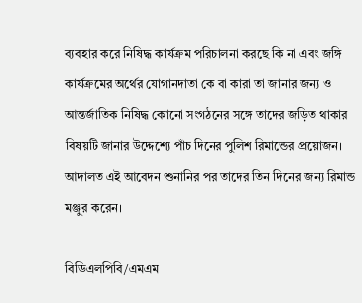ব্যবহার করে নিষিদ্ধ কার্যক্রম পরিচালনা করছে কি না এবং জঙ্গি কার্যক্রমের অর্থের যোগানদাতা কে বা কারা তা জানার জন্য ও আন্তর্জাতিক নিষিদ্ধ কোনো সংগঠনের সঙ্গে তাদের জড়িত থাকার বিষয়টি জানার উদ্দেশ্যে পাঁচ দিনের পুলিশ রিমান্ডের প্রয়োজন। আদালত এই আবেদন শুনানির পর তাদের তিন দিনের জন্য রিমান্ড মঞ্জুর করেন।

বিডিএলপিবি/এমএম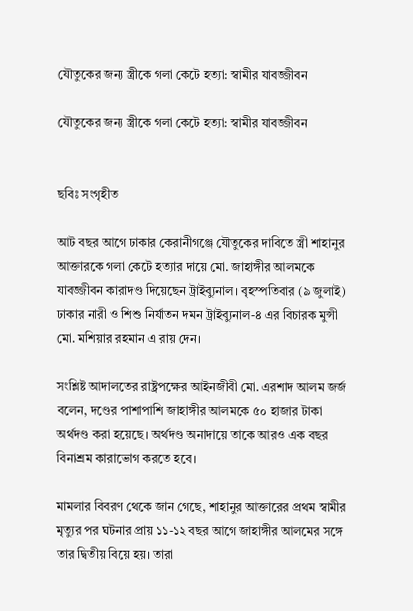যৌতুকের জন্য স্ত্রীকে গলা কেটে হত্যা: স্বামীর যাবজ্জীবন

যৌতুকের জন্য স্ত্রীকে গলা কেটে হত্যা: স্বামীর যাবজ্জীবন


ছবিঃ সংগৃহীত

আট বছর আগে ঢাকার কেরানীগঞ্জে যৌতুকের দাবিতে স্ত্রী শাহানুর আক্তারকে গলা কেটে হত্যার দায়ে মো. জাহাঙ্গীর আলমকে যাবজ্জীবন কারাদণ্ড দিয়েছেন ট্রাইব্যুনাল। বৃহস্পতিবার (৯ জুলাই) ঢাকার নারী ও শিশু নির্যাতন দমন ট্রাইব্যুনাল-৪ এর বিচারক মুন্সী মো. মশিয়ার রহমান এ রায় দেন।

সংশ্লিষ্ট আদালতের রাষ্ট্রপক্ষের আইনজীবী মো. এরশাদ আলম জর্জ বলেন, দণ্ডের পাশাপাশি জাহাঙ্গীর আলমকে ৫০ হাজার টাকা অর্থদণ্ড করা হয়েছে। অর্থদণ্ড অনাদায়ে তাকে আরও এক বছর বিনাশ্রম কারাভোগ করতে হবে।

মামলার বিবরণ থেকে জান গেছে, শাহানুর আক্তারের প্রথম স্বামীর মৃত্যুর পর ঘটনার প্রায় ১১-১২ বছর আগে জাহাঙ্গীর আলমের সঙ্গে তার দ্বিতীয় বিয়ে হয়। তারা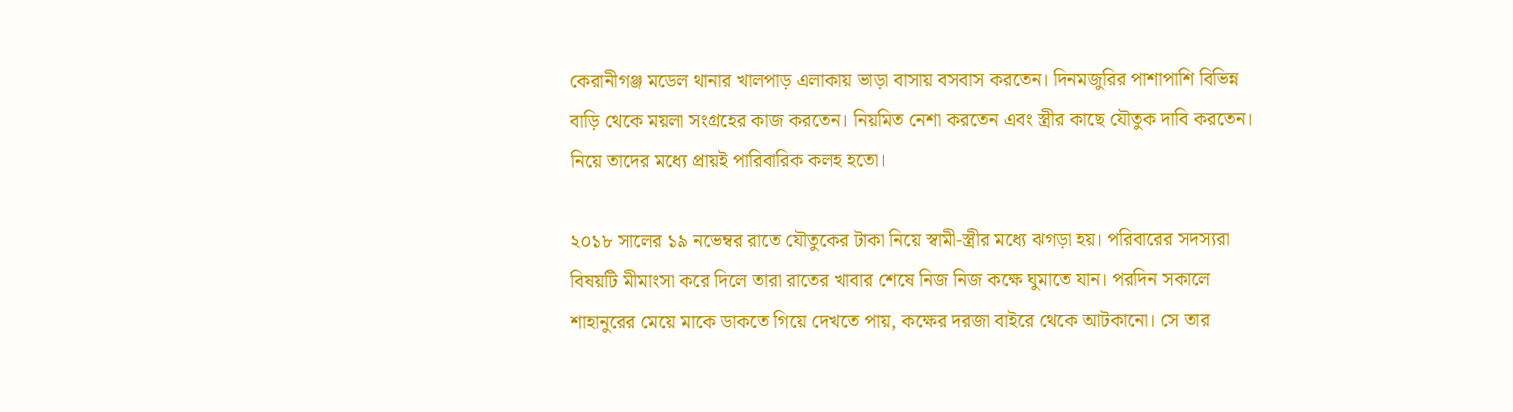কেরানীগঞ্জ মডেল থানার খালপাড় এলাকায় ভাড়া বাসায় বসবাস করতেন। দিনমজুরির পাশাপাশি বিভিন্ন বাড়ি থেকে ময়লা সংগ্রহের কাজ করতেন। নিয়মিত নেশা করতেন এবং স্ত্রীর কাছে যৌতুক দাবি করতেন। নিয়ে তাদের মধ্যে প্রায়ই পারিবারিক কলহ হতো।

২০১৮ সালের ১৯ নভেম্বর রাতে যৌতুকের টাকা নিয়ে স্বামী-স্ত্রীর মধ্যে ঝগড়া হয়। পরিবারের সদস্যরা বিষয়টি মীমাংসা করে দিলে তারা রাতের খাবার শেষে নিজ নিজ কক্ষে ঘুমাতে যান। পরদিন সকালে শাহানুরের মেয়ে মাকে ডাকতে গিয়ে দেখতে পায়, কক্ষের দরজা বাইরে থেকে আটকানো। সে তার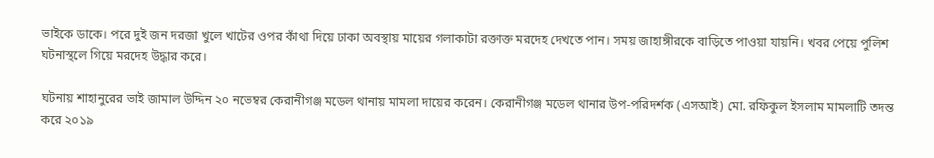ভাইকে ডাকে। পরে দুই জন দরজা খুলে খাটের ওপর কাঁথা দিয়ে ঢাকা অবস্থায় মায়ের গলাকাটা রক্তাক্ত মরদেহ দেখতে পান। সময় জাহাঙ্গীরকে বাড়িতে পাওয়া যায়নি। খবর পেয়ে পুলিশ ঘটনাস্থলে গিয়ে মরদেহ উদ্ধার করে।

ঘটনায় শাহানুরের ভাই জামাল উদ্দিন ২০ নভেম্বর কেরানীগঞ্জ মডেল থানায় মামলা দায়ের করেন। কেরানীগঞ্জ মডেল থানার উপ-পরিদর্শক (এসআই) মো. রফিকুল ইসলাম মামলাটি তদন্ত করে ২০১৯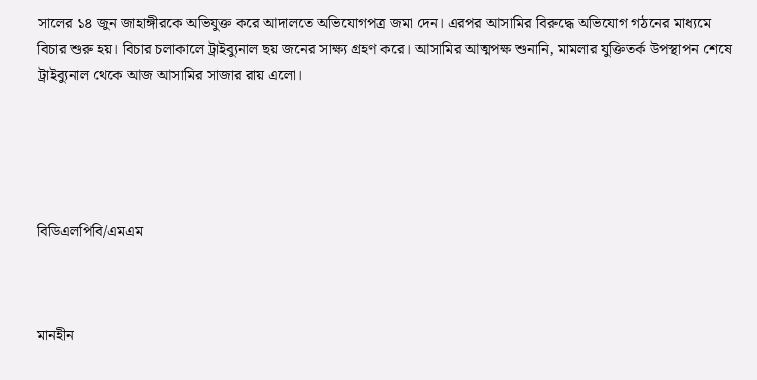সালের ১৪ জুন জাহাঙ্গীরকে অভিযুক্ত করে আদালতে অভিযোগপত্র জমা দেন। এরপর আসামির বিরুদ্ধে অভিযোগ গঠনের মাধ্যমে বিচার শুরু হয়। বিচার চলাকালে ট্রাইব্যুনাল ছয় জনের সাক্ষ্য গ্রহণ করে। আসামির আত্মপক্ষ শুনানি, মামলার যুক্তিতর্ক উপস্থাপন শেষে ট্রাইব্যুনাল থেকে আজ আসামির সাজার রায় এলো।





বিডিএলপিবি/এমএম



মানহীন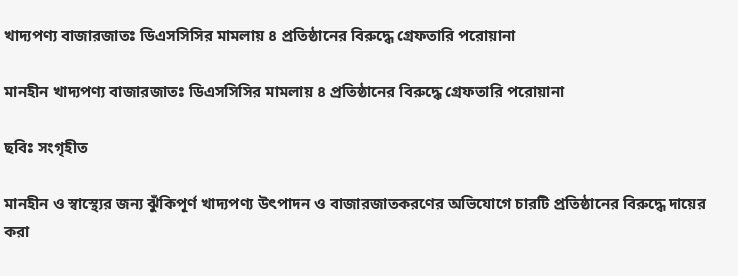খাদ্যপণ্য বাজারজাতঃ ডিএসসিসির মামলায় ৪ প্রতিষ্ঠানের বিরুদ্ধে গ্রেফতারি পরোয়ানা

মানহীন খাদ্যপণ্য বাজারজাতঃ ডিএসসিসির মামলায় ৪ প্রতিষ্ঠানের বিরুদ্ধে গ্রেফতারি পরোয়ানা

ছবিঃ সংগৃহীত

মানহীন ও স্বাস্থ্যের জন্য ঝুঁকিপূর্ণ খাদ্যপণ্য উৎপাদন ও বাজারজাতকরণের অভিযোগে চারটি প্রতিষ্ঠানের বিরুদ্ধে দায়ের করা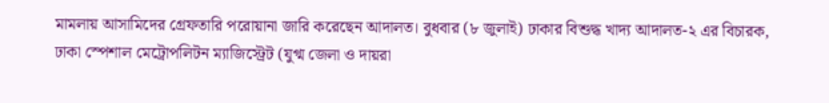মামলায় আসামিদের গ্রেফতারি পরোয়ানা জারি করেছেন আদালত। বুধবার (৮ জুলাই) ঢাকার বিশুদ্ধ খাদ্য আদালত-২ এর বিচারক, ঢাকা স্পেশাল মেট্রোপলিটন ম্যাজিস্ট্রেট (যুগ্ম জেলা ও দায়রা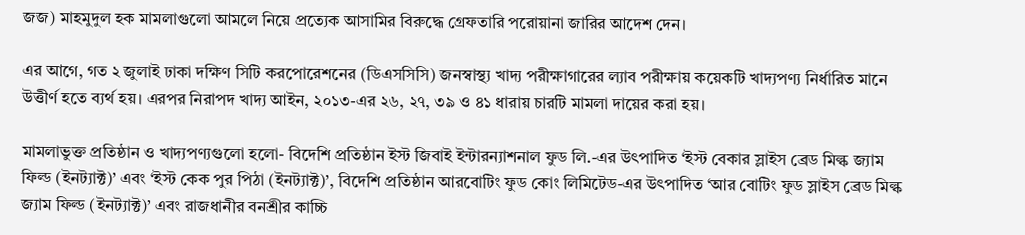জজ) মাহমুদুল হক মামলাগুলো আমলে নিয়ে প্রত্যেক আসামির বিরুদ্ধে গ্রেফতারি পরোয়ানা জারির আদেশ দেন।

এর আগে, গত ২ জুলাই ঢাকা দক্ষিণ সিটি করপোরেশনের (ডিএসসিসি) জনস্বাস্থ্য খাদ্য পরীক্ষাগারের ল্যাব পরীক্ষায় কয়েকটি খাদ্যপণ্য নির্ধারিত মানে উত্তীর্ণ হতে ব্যর্থ হয়। এরপর নিরাপদ খাদ্য আইন, ২০১৩-এর ২৬, ২৭, ৩৯ ও ৪১ ধারায় চারটি মামলা দায়ের করা হয়।

মামলাভুক্ত প্রতিষ্ঠান ও খাদ্যপণ্যগুলো হলো- বিদেশি প্রতিষ্ঠান ইস্ট জিবাই ইন্টারন্যাশনাল ফুড লি.-এর উৎপাদিত ‘ইস্ট বেকার স্লাইস ব্রেড মিল্ক জ্যাম ফিল্ড (ইনট্যাক্ট)’ এবং ‘ইস্ট কেক পুর পিঠা (ইনট্যাক্ট)’, বিদেশি প্রতিষ্ঠান আরবোটিং ফুড কোং লিমিটেড-এর উৎপাদিত ‘আর বোটিং ফুড স্লাইস ব্রেড মিল্ক জ্যাম ফিল্ড (ইনট্যাক্ট)’ এবং রাজধানীর বনশ্রীর কাচ্চি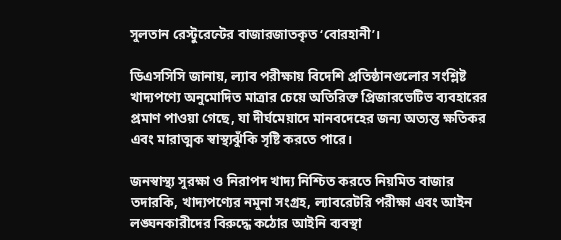সুলতান রেস্টুরেন্টের বাজারজাতকৃত ‘বোরহানী’।

ডিএসসিসি জানায়, ল্যাব পরীক্ষায় বিদেশি প্রতিষ্ঠানগুলোর সংশ্লিষ্ট খাদ্যপণ্যে অনুমোদিত মাত্রার চেয়ে অতিরিক্ত প্রিজারভেটিভ ব্যবহারের প্রমাণ পাওয়া গেছে, যা দীর্ঘমেয়াদে মানবদেহের জন্য অত্যন্ত ক্ষতিকর এবং মারাত্মক স্বাস্থ্যঝুঁকি সৃষ্টি করতে পারে।

জনস্বাস্থ্য সুরক্ষা ও নিরাপদ খাদ্য নিশ্চিত করতে নিয়মিত বাজার তদারকি, খাদ্যপণ্যের নমুনা সংগ্রহ, ল্যাবরেটরি পরীক্ষা এবং আইন লঙ্ঘনকারীদের বিরুদ্ধে কঠোর আইনি ব্যবস্থা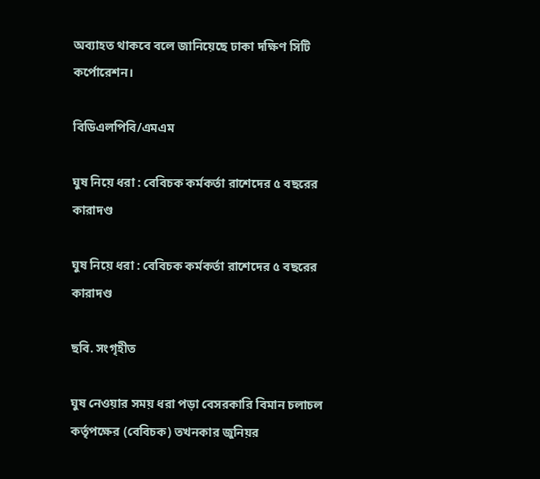অব্যাহত থাকবে বলে জানিয়েছে ঢাকা দক্ষিণ সিটি কর্পোরেশন।

বিডিএলপিবি/এমএম

ঘুষ নিয়ে ধরা : বেবিচক কর্মকর্তা রাশেদের ৫ বছরের কারাদণ্ড

ঘুষ নিয়ে ধরা : বেবিচক কর্মকর্তা রাশেদের ৫ বছরের কারাদণ্ড

ছবি. সংগৃহীত

ঘুষ নেওয়ার সময় ধরা পড়া বেসরকারি বিমান চলাচল কর্তৃপক্ষের (বেবিচক) তখনকার জুনিয়র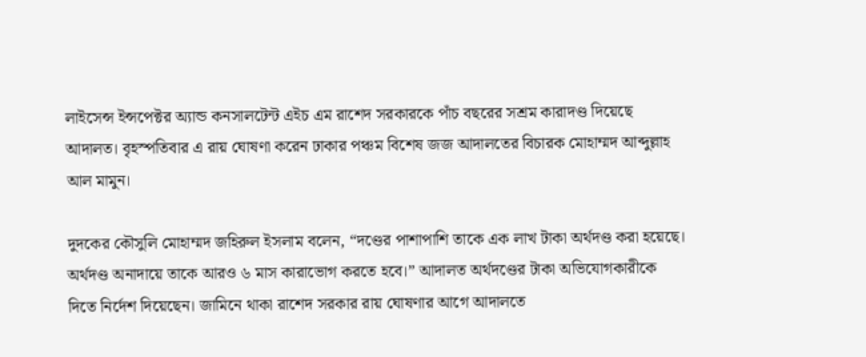লাইসেন্স ইন্সপেক্টর অ্যান্ড কনসালটেন্ট এইচ এম রাশেদ সরকারকে পাঁচ বছরের সশ্রম কারাদণ্ড দিয়েছে আদালত। বৃহস্পতিবার এ রায় ঘোষণা করেন ঢাকার পঞ্চম বিশেষ জজ আদালতের বিচারক মোহাম্মদ আব্দুল্লাহ আল মামুন।

দুদকের কৌসুলি মোহাম্মদ জহিরুল ইসলাম বলেন, “দণ্ডের পাশাপাশি তাকে এক লাখ টাকা অর্থদণ্ড করা হয়েছে। অর্থদণ্ড অনাদায়ে তাকে আরও ৬ মাস কারাভোগ করতে হবে।” আদালত অর্থদণ্ডের টাকা অভিযোগকারীকে দিতে নির্দেশ দিয়েছেন। জামিনে থাকা রাশেদ সরকার রায় ঘোষণার আগে আদালতে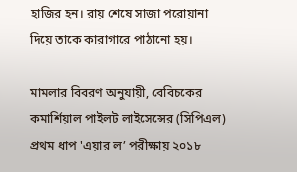হাজির হন। রায় শেষে সাজা পরোয়ানা দিয়ে তাকে কারাগারে পাঠানো হয়।

মামলার বিবরণ অনুযায়ী, বেবিচকের কমার্শিয়াল পাইলট লাইসেন্সের (সিপিএল) প্রথম ধাপ 'এয়ার ল’ পরীক্ষায় ২০১৮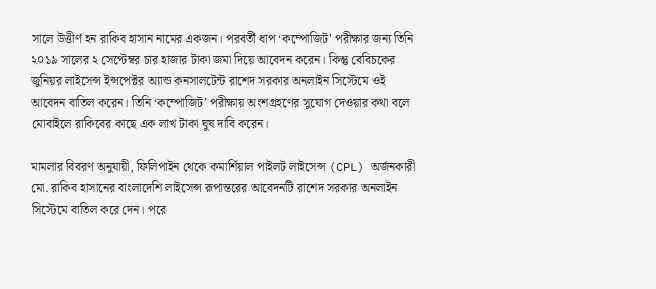সালে উত্তীর্ণ হন রাকিব হাসান নামের একজন। পরবর্তী ধাপ ‘কম্পোজিট’ পরীক্ষার জন্য তিনি ২০১৯ সালের ২ সেপ্টেম্বর চার হাজার টাকা জমা দিয়ে আবেদন করেন। কিন্তু বেবিচকের জুনিয়র লাইসেন্স ইন্সপেক্টর অ্যান্ড কনসালটেন্ট রাশেদ সরকার অনলাইন সিস্টেমে ওই আবেদন বাতিল করেন। তিনি ‘কম্পোজিট’ পরীক্ষায় অংশগ্রহণের সুযোগ দেওয়ার কথা বলে মোবাইলে রাকিবের কাছে এক লাখ টাকা ঘুষ দাবি করেন।

মামলার বিবরণ অনুযায়ী, ফিলিপাইন থেকে কমার্শিয়াল পাইলট লাইসেন্স (CPL) অর্জনকারী মো. রাকিব হাসানের বাংলাদেশি লাইসেন্স রূপান্তরের আবেদনটি রাশেদ সরকার অনলাইন সিস্টেমে বাতিল করে দেন। পরে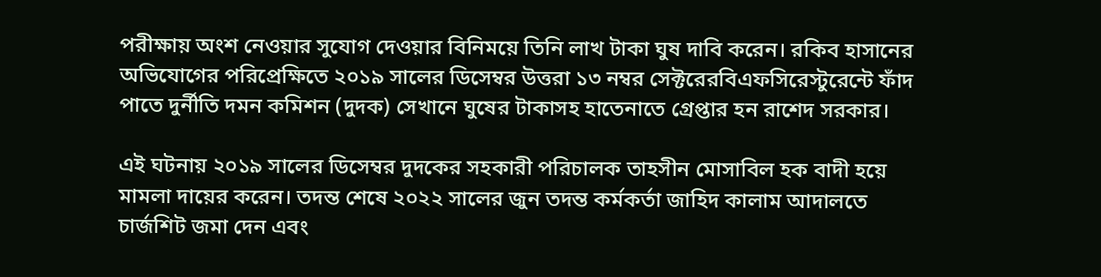পরীক্ষায় অংশ নেওয়ার সুযোগ দেওয়ার বিনিময়ে তিনি লাখ টাকা ঘুষ দাবি করেন। রকিব হাসানের অভিযোগের পরিপ্রেক্ষিতে ২০১৯ সালের ডিসেম্বর উত্তরা ১৩ নম্বর সেক্টরেরবিএফসিরেস্টুরেন্টে ফাঁদ পাতে দুর্নীতি দমন কমিশন (দুদক) সেখানে ঘুষের টাকাসহ হাতেনাতে গ্রেপ্তার হন রাশেদ সরকার।

এই ঘটনায় ২০১৯ সালের ডিসেম্বর দুদকের সহকারী পরিচালক তাহসীন মোসাবিল হক বাদী হয়ে মামলা দায়ের করেন। তদন্ত শেষে ২০২২ সালের জুন তদন্ত কর্মকর্তা জাহিদ কালাম আদালতে চার্জশিট জমা দেন এবং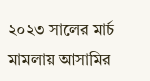২০২৩ সালের মার্চ মামলায় আসামির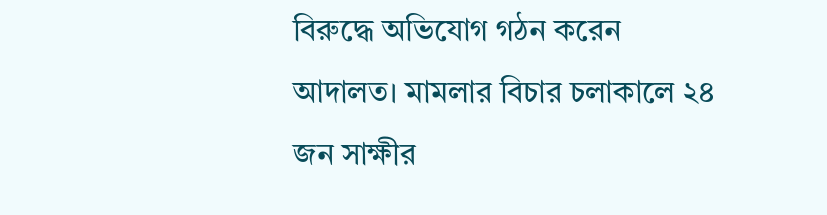বিরুদ্ধে অভিযোগ গঠন করেন আদালত। মামলার বিচার চলাকালে ২৪ জন সাক্ষীর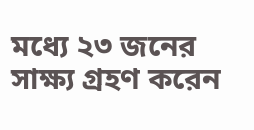মধ্যে ২৩ জনের সাক্ষ্য গ্রহণ করেন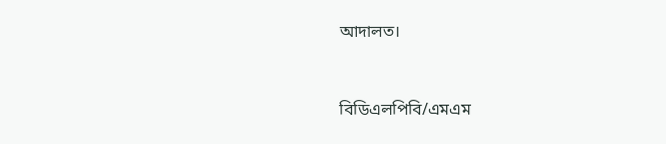আদালত।


বিডিএলপিবি/এমএম